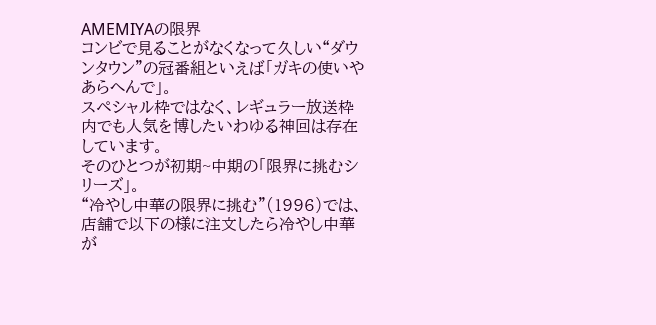AMEMIYAの限界
コンビで見ることがなくなって久しい“ダウンタウン”の冠番組といえば「ガキの使いやあらへんで」。
スペシャル枠ではなく、レギュラー放送枠内でも人気を博したいわゆる神回は存在しています。
そのひとつが初期~中期の「限界に挑むシリーズ」。
“冷やし中華の限界に挑む”(1996)では、店舗で以下の様に注文したら冷やし中華が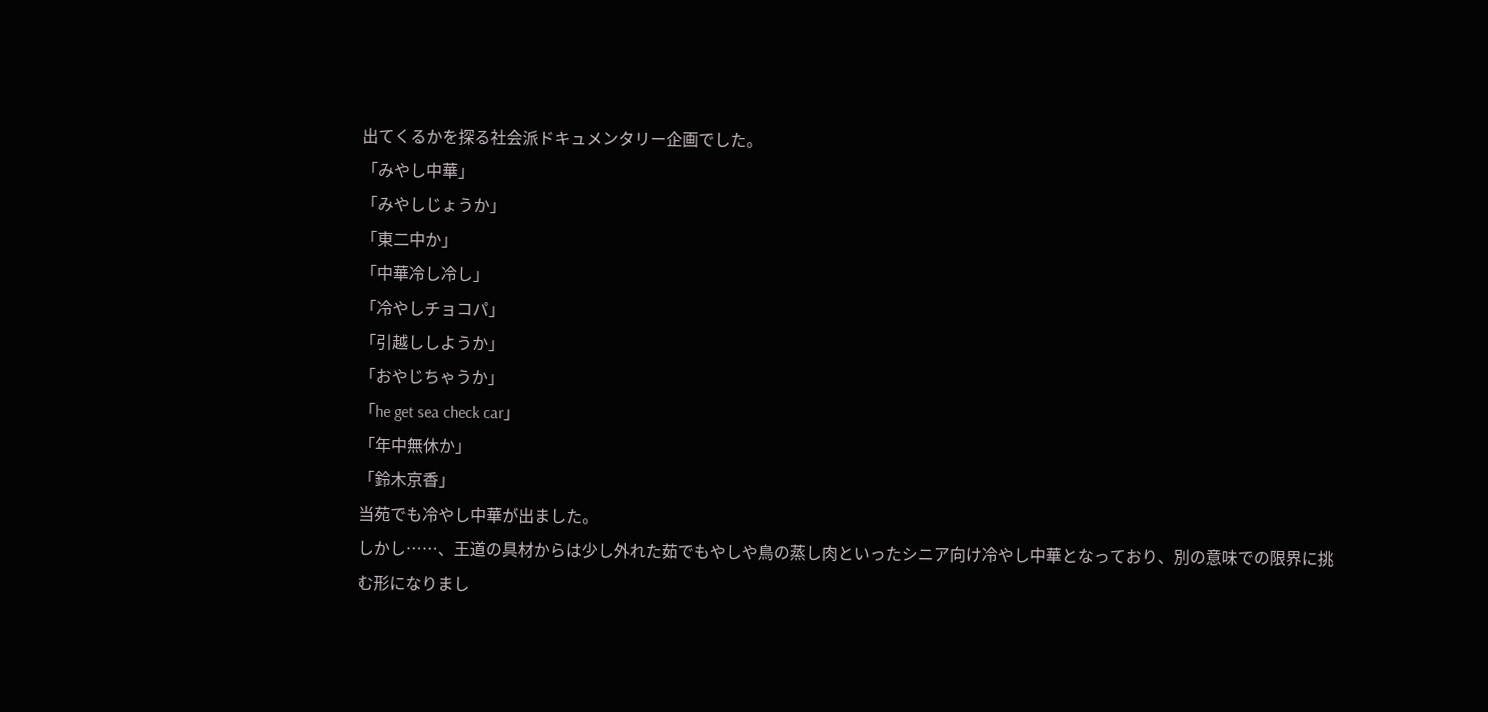出てくるかを探る社会派ドキュメンタリー企画でした。
「みやし中華」
「みやしじょうか」
「東二中か」
「中華冷し冷し」
「冷やしチョコパ」
「引越ししようか」
「おやじちゃうか」
「he get sea check car」
「年中無休か」
「鈴木京香」
当苑でも冷やし中華が出ました。
しかし……、王道の具材からは少し外れた茹でもやしや鳥の蒸し肉といったシニア向け冷やし中華となっており、別の意味での限界に挑む形になりまし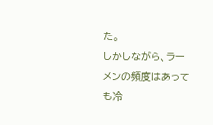た。
しかしながら、ラーメンの頻度はあっても冷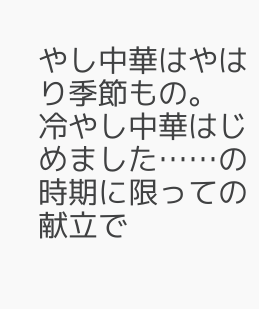やし中華はやはり季節もの。
冷やし中華はじめました……の時期に限っての献立で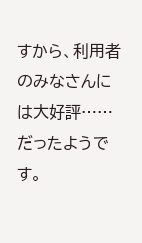すから、利用者のみなさんには大好評……だったようです。